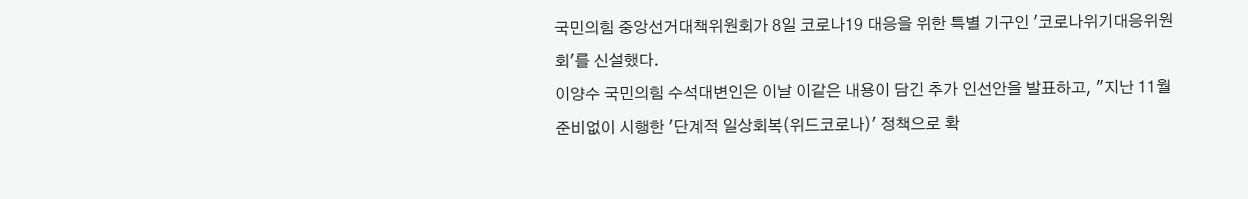국민의힘 중앙선거대책위원회가 8일 코로나19 대응을 위한 특별 기구인 '코로나위기대응위원회'를 신설했다.
이양수 국민의힘 수석대변인은 이날 이같은 내용이 담긴 추가 인선안을 발표하고, "지난 11월 준비없이 시행한 '단계적 일상회복(위드코로나)' 정책으로 확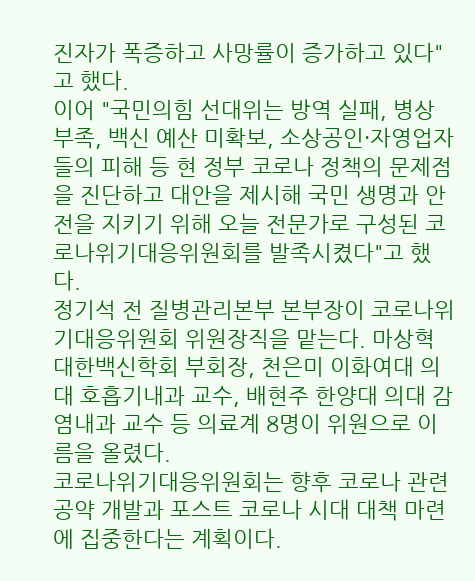진자가 폭증하고 사망률이 증가하고 있다"고 했다.
이어 "국민의힘 선대위는 방역 실패, 병상 부족, 백신 예산 미확보, 소상공인·자영업자들의 피해 등 현 정부 코로나 정책의 문제점을 진단하고 대안을 제시해 국민 생명과 안전을 지키기 위해 오늘 전문가로 구성된 코로나위기대응위원회를 발족시켰다"고 했다.
정기석 전 질병관리본부 본부장이 코로나위기대응위원회 위원장직을 맡는다. 마상혁 대한백신학회 부회장, 천은미 이화여대 의대 호흡기내과 교수, 배현주 한양대 의대 감염내과 교수 등 의료계 8명이 위원으로 이름을 올렸다.
코로나위기대응위원회는 향후 코로나 관련 공약 개발과 포스트 코로나 시대 대책 마련에 집중한다는 계획이다.